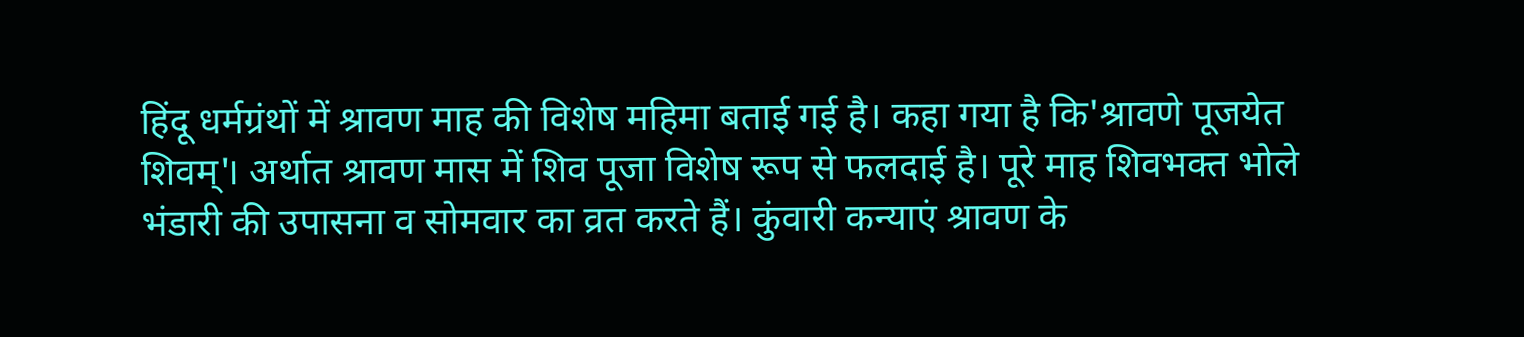हिंदू धर्मग्रंथों में श्रावण माह की विशेष महिमा बताई गई है। कहा गया है कि'श्रावणे पूजयेत शिवम्'। अर्थात श्रावण मास में शिव पूजा विशेष रूप से फलदाई है। पूरे माह शिवभक्त भोले भंडारी की उपासना व सोमवार का व्रत करते हैं। कुंवारी कन्याएं श्रावण के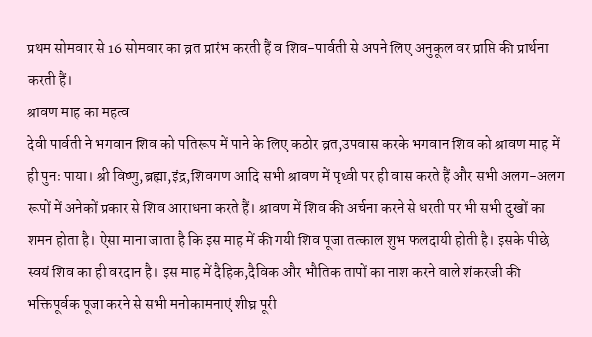प्रथम सोमवार से 16 सोमवार का व्रत प्रारंभ करती हैं व शिव-पार्वती से अपने लिए अनुकूल वर प्राप्ति की प्रार्थना करती हैं।
श्रावण माह का महत्व
देवी पार्वती ने भगवान शिव को पतिरूप में पाने के लिए कठोर व्रत,उपवास करके भगवान शिव को श्रावण माह में ही पुनः पाया। श्री विष्णु,ब्रह्मा,इंद्र,शिवगण आदि सभी श्रावण में पृथ्वी पर ही वास करते हैं और सभी अलग-अलग रूपों में अनेकों प्रकार से शिव आराधना करते हैं। श्रावण में शिव की अर्चना करने से धरती पर भी सभी दुखों का शमन होता है। ऐसा माना जाता है कि इस माह में की गयी शिव पूजा तत्काल शुभ फलदायी होती है। इसके पीछे स्वयं शिव का ही वरदान है। इस माह में दैहिक,दैविक और भौतिक तापों का नाश करने वाले शंकरजी की भक्तिपूर्वक पूजा करने से सभी मनोकामनाएं शीघ्र पूरी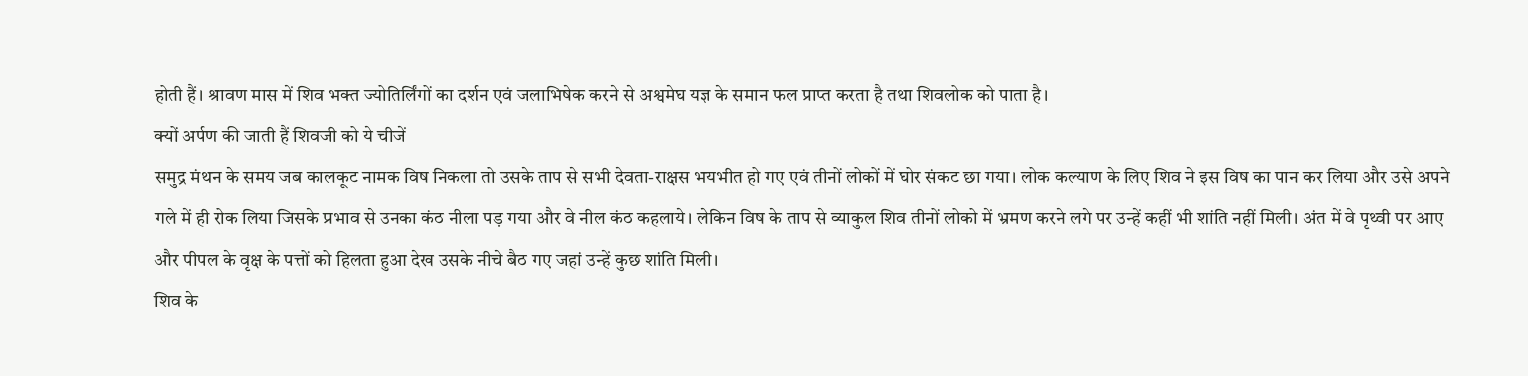होती हैं। श्रावण मास में शिव भक्त ज्योतिर्लिंगों का दर्शन एवं जलाभिषेक करने से अश्वमेघ यज्ञ के समान फल प्राप्त करता है तथा शिवलोक को पाता है।
क्यों अर्पण की जाती हैं शिवजी को ये चीजें
समुद्र मंथन के समय जब कालकूट नामक विष निकला तो उसके ताप से सभी देवता-राक्षस भयभीत हो गए एवं तीनों लोकों में घोर संकट छा गया। लोक कल्याण के लिए शिव ने इस विष का पान कर लिया और उसे अपने गले में ही रोक लिया जिसके प्रभाव से उनका कंठ नीला पड़ गया और वे नील कंठ कहलाये। लेकिन विष के ताप से व्याकुल शिव तीनों लोको में भ्रमण करने लगे पर उन्हें कहीं भी शांति नहीं मिली। अंत में वे पृथ्वी पर आए और पीपल के वृक्ष के पत्तों को हिलता हुआ देख उसके नीचे बैठ गए जहां उन्हें कुछ शांति मिली।
शिव के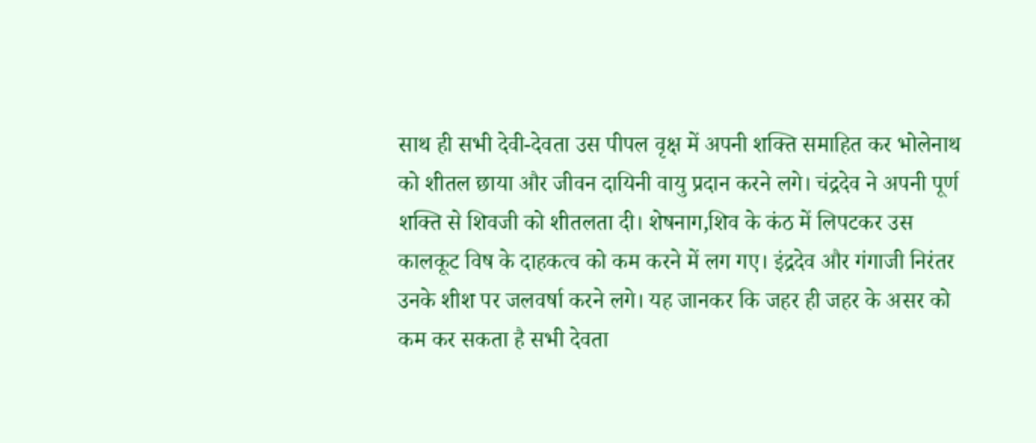साथ ही सभी देवी-देवता उस पीपल वृक्ष में अपनी शक्ति समाहित कर भोलेनाथ को शीतल छाया और जीवन दायिनी वायु प्रदान करने लगे। चंद्रदेव ने अपनी पूर्ण शक्ति से शिवजी को शीतलता दी। शेषनाग,शिव के कंठ में लिपटकर उस कालकूट विष के दाहकत्व को कम करने में लग गए। इंद्रदेव और गंगाजी निरंतर उनके शीश पर जलवर्षा करने लगे। यह जानकर कि जहर ही जहर के असर को कम कर सकता है सभी देवता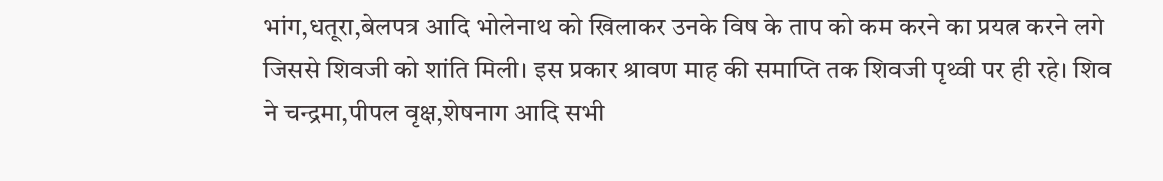भांग,धतूरा,बेलपत्र आदि भोलेनाथ को खिलाकर उनके विष के ताप को कम करने का प्रयत्न करने लगे जिससे शिवजी को शांति मिली। इस प्रकार श्रावण माह की समाप्ति तक शिवजी पृथ्वी पर ही रहे। शिव ने चन्द्रमा,पीपल वृक्ष,शेषनाग आदि सभी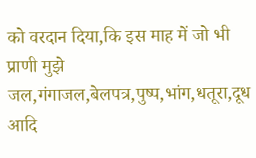को वरदान दिया,कि इस माह में जो भी प्राणी मुझे जल,गंगाजल,बेलपत्र,पुष्प,भांग,धतूरा,दूध आदि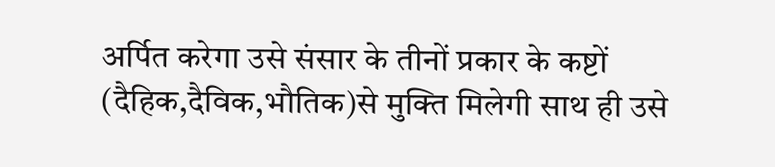अर्पित करेगा उसे संसार के तीनों प्रकार के कष्टों (दैहिक,दैविक,भौतिक)से मुक्ति मिलेगी साथ ही उसे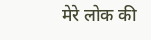मेरे लोक की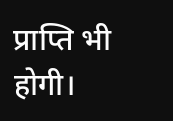प्राप्ति भी होगी।